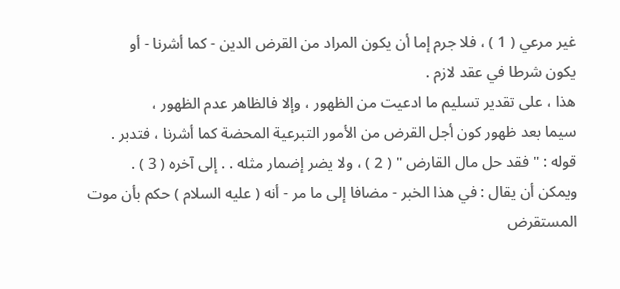غير مرعي ( 1 ) ، فلا جرم إما أن يكون المراد من القرض الدين - كما أشرنا - أو
يكون شرطا في عقد لازم .
هذا ، على تقدير تسليم ما ادعيت من الظهور ، وإلا فالظاهر عدم الظهور ،
سيما بعد ظهور كون أجل القرض من الأمور التبرعية المحضة كما أشرنا ، فتدبر .
قوله : " فقد حل مال القارض " ( 2 ) ، ولا يضر إضمار مثله . . إلى آخره ( 3 ) .
ويمكن أن يقال : في هذا الخبر - مضافا إلى ما مر - أنه ( عليه السلام ) حكم بأن موت
المستقرض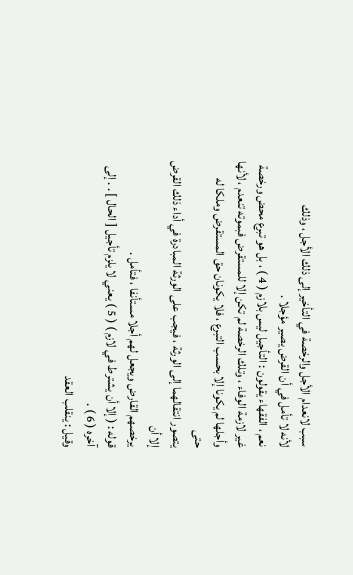سبب لانعدام الأجل والرخصة في التأخير إلى ذلك الأجل ، وذلك
لأنه لا تأمل في أن القرض يصير مؤجلا .
نعم ، الفقهاء يقولون : التأجيل ليس بلازم ( 4 ) ، بل هو تبرع محض ورخصة
غير لازمة الوفاء ، وتلك الرخصة لم تكن إلا للمستقرض فبموته تنعدم ، لأنها
وأجلها لم يكونا إلا بحسب التبرع ، فلا يكونان حق المستقرض وملكا له حتى
يتصور انتقالهما إلى الورثة ، فيجب على الورثة المبادرة في أداء ذلك القرض إلا أن
يرخصهم القارض ويجعل لهم أجلا مستأنفا ، فتأمل .
قوله : ( إلا أن يشترط في لازم ) ( 5 ) يعني لا يلزم تأجيل [ الحال ] . . إلى آخره ( 6 ) .
وقيل : ينقلب العقد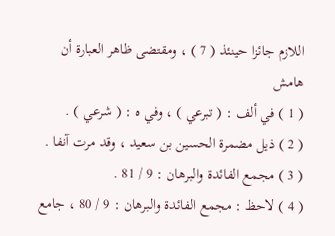اللازم جائزا حينئذ ( 7 ) ، ومقتضى ظاهر العبارة أن
هامش
( 1 ) في ألف : ( تبرعي ) ، وفي ه : ( شرعي ) .
( 2 ) ذيل مضمرة الحسين بن سعيد ، وقد مرت آنفا .
( 3 ) مجمع الفائدة والبرهان : 9 / 81 .
( 4 ) لاحظ : مجمع الفائدة والبرهان : 9 / 80 ، جامع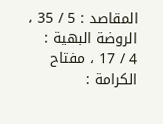المقاصد : 5 / 35 ، الروضة البهية :
4 / 17 ، مفتاح الكرامة :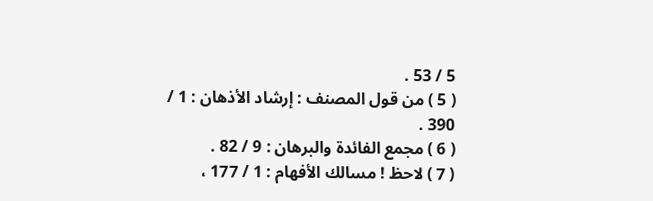5 / 53 .
( 5 ) من قول المصنف : إرشاد الأذهان : 1 / 390 .
( 6 ) مجمع الفائدة والبرهان : 9 / 82 .
( 7 ) لاحظ ! مسالك الأفهام : 1 / 177 ،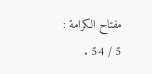مفتاح الكرامة : 5 / 54 .